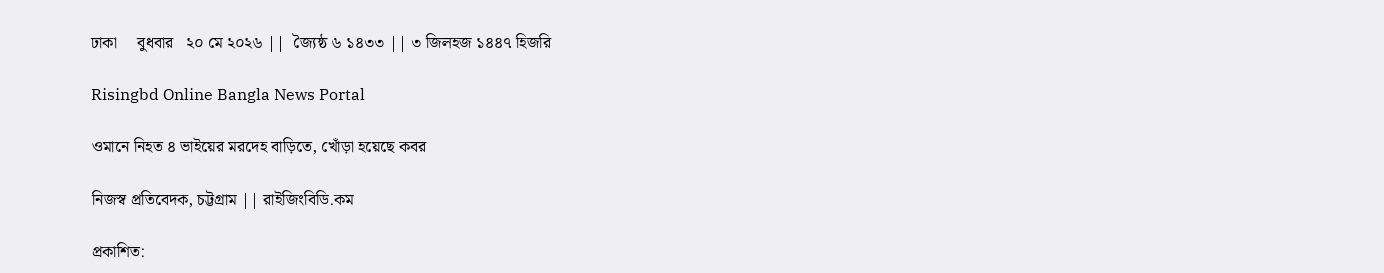ঢাকা     বুধবার   ২০ মে ২০২৬ ||  জ্যৈষ্ঠ ৬ ১৪৩৩ || ৩ জিলহজ ১৪৪৭ হিজরি

Risingbd Online Bangla News Portal

ওমানে নিহত ৪ ভাইয়ের মরদেহ বাড়িতে, খোঁড়া হয়েছে কবর

নিজস্ব প্রতিবেদক, চট্টগ্রাম || রাইজিংবিডি.কম

প্রকাশিত: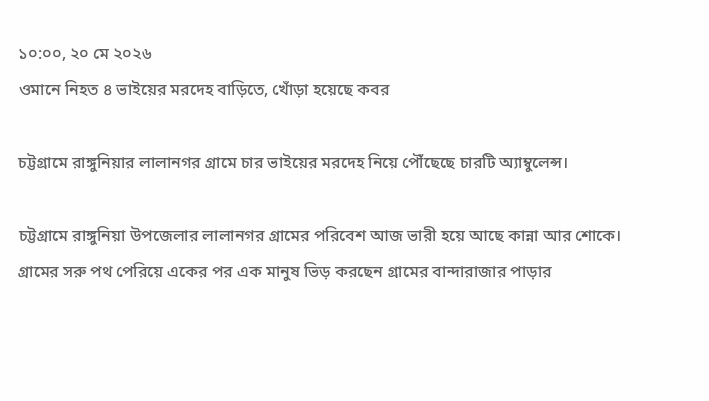১০:০০, ২০ মে ২০২৬
ওমানে নিহত ৪ ভাইয়ের মরদেহ বাড়িতে, খোঁড়া হয়েছে কবর

চট্টগ্রামে রাঙ্গুনিয়ার লালানগর গ্রামে চার ভাইয়ের মরদেহ নিয়ে পৌঁছেছে চারটি অ্যাম্বুলেন্স।

চট্টগ্রামে রাঙ্গুনিয়া উপজেলার লালানগর গ্রামের পরিবেশ আজ ভারী হয়ে আছে কান্না আর শোকে। গ্রামের সরু পথ পেরিয়ে একের পর এক মানুষ ভিড় করছেন গ্রামের বান্দারাজার পাড়ার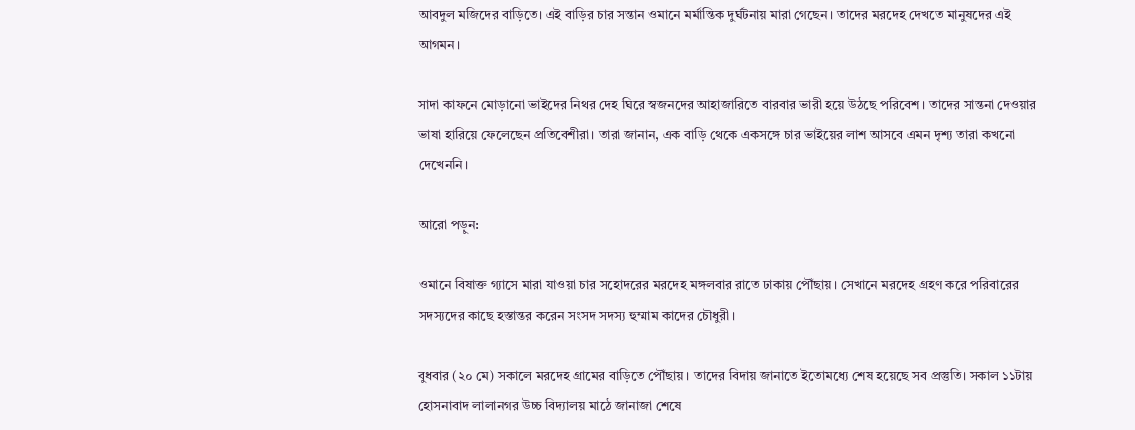আবদুল মজিদের বাড়িতে। এই বাড়ির চার সন্তান ওমানে মর্মান্তিক দুর্ঘটনায় মারা গেছেন। তাদের মরদেহ দেখতে মানুষদের এই আগমন।

সাদা কাফনে মোড়ানো ভাইদের নিথর দেহ ঘিরে স্বজনদের আহাজারিতে বারবার ভারী হয়ে উঠছে পরিবেশ। তাদের সান্তনা দেওয়ার ভাষা হারিয়ে ফেলেছেন প্রতিবেশীরা। তারা জানান, এক বাড়ি থেকে একসঙ্গে চার ভাইয়ের লাশ আসবে এমন দৃশ্য তারা কখনো দেখেননি।

আরো পড়ুন:

ওমানে বিষাক্ত গ্যাসে মারা যাওয়া চার সহোদরের মরদেহ মঙ্গলবার রাতে ঢাকায় পৌঁছায়। সেখানে মরদেহ গ্রহণ করে পরিবারের সদস্যদের কাছে হস্তান্তর করেন সংসদ সদস্য হুম্মাম কাদের চৌধুরী।

বুধবার (২০ মে) সকালে মরদেহ গ্রামের বাড়িতে পৌঁছায়। তাদের বিদায় জানাতে ইতোমধ্যে শেষ হয়েছে সব প্রস্তুতি। সকাল ১১টায় হোসনাবাদ লালানগর উচ্চ বিদ্যালয় মাঠে জানাজা শেষে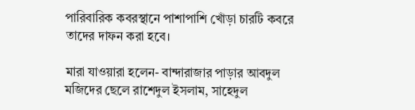পারিবারিক কবরস্থানে পাশাপাশি খোঁড়া চারটি কবরে তাদের দাফন করা হবে।

মারা যাওয়ারা হলেন- বান্দারাজার পাড়ার আবদুল মজিদের ছেলে রাশেদুল ইসলাম, সাহেদুল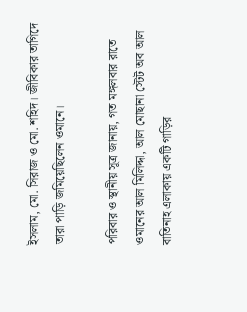ইসলাম, মো. সিরাজ ও মো. শহিদ। জীবিকার তাগিদে তারা পাড়ি জমিয়েছিলেন ওমানে।

পরিবার ও স্থানীয় সূত্র জানায়, গত মঙ্গলবার রাতে ওমানের আল মিলিদ্দা, আল মোছানা স্টেট অব আল বাতিনাহ এলাকায় একটি গাড়ির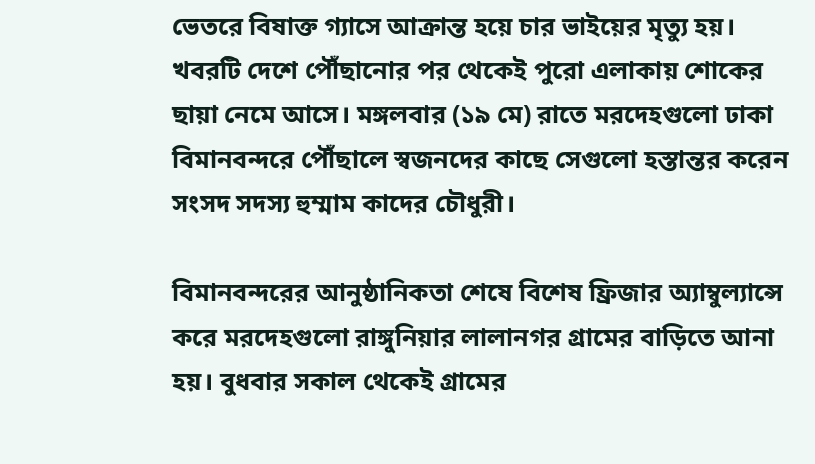ভেতরে বিষাক্ত গ্যাসে আক্রান্ত হয়ে চার ভাইয়ের মৃত্যু হয়। খবরটি দেশে পৌঁছানোর পর থেকেই পুরো এলাকায় শোকের ছায়া নেমে আসে। মঙ্গলবার (১৯ মে) রাতে মরদেহগুলো ঢাকা বিমানবন্দরে পৌঁছালে স্বজনদের কাছে সেগুলো হস্তান্তর করেন সংসদ সদস্য হুম্মাম কাদের চৌধুরী।

বিমানবন্দরের আনুষ্ঠানিকতা শেষে বিশেষ ফ্রিজার অ্যাম্বুল্যান্সে করে মরদেহগুলো রাঙ্গুনিয়ার লালানগর গ্রামের বাড়িতে আনা হয়। বুধবার সকাল থেকেই গ্রামের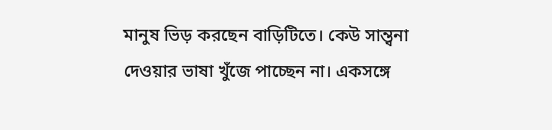মানুষ ভিড় করছেন বাড়িটিতে। কেউ সান্ত্বনা দেওয়ার ভাষা খুঁজে পাচ্ছেন না। একসঙ্গে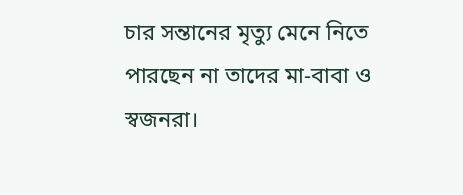চার সন্তানের মৃত্যু মেনে নিতে পারছেন না তাদের মা-বাবা ও স্বজনরা।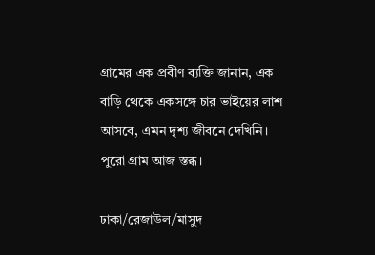গ্রামের এক প্রবীণ ব্যক্তি জানান, এক বাড়ি থেকে একসঙ্গে চার ভাইয়ের লাশ আসবে, এমন দৃশ্য জীবনে দেখিনি। পুরো গ্রাম আজ স্তব্ধ।

ঢাকা/রেজাউল/মাসুদ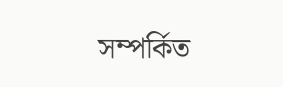সম্পর্কিত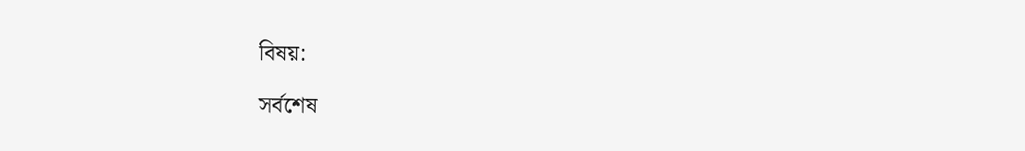বিষয়:

সর্বশেষ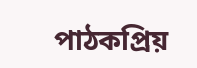পাঠকপ্রিয়